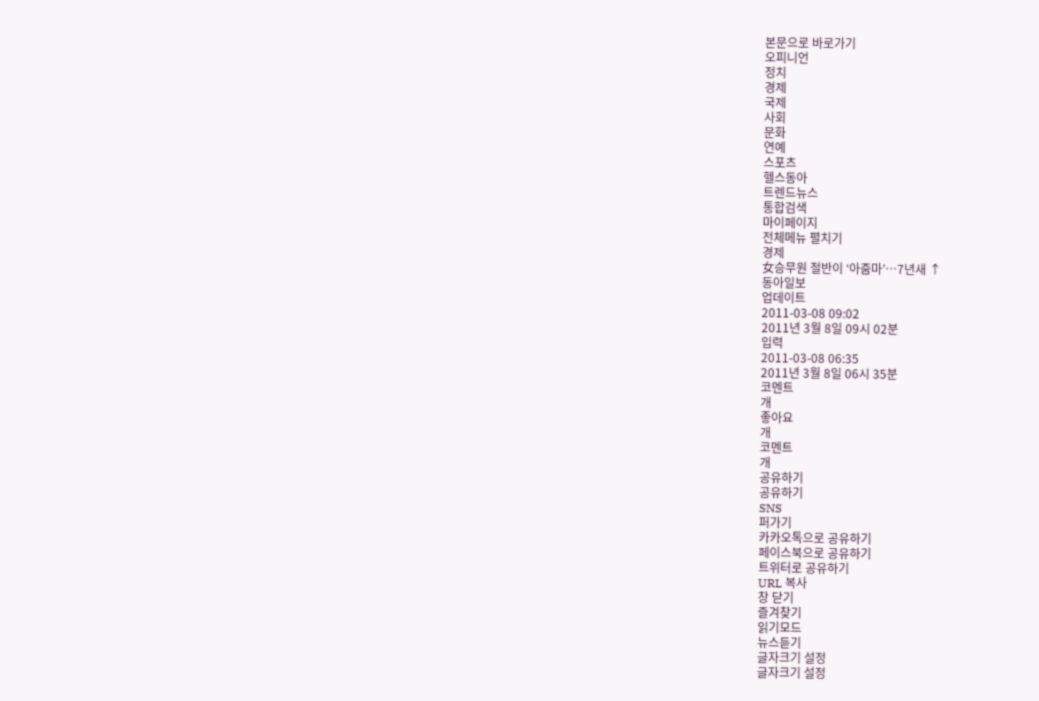본문으로 바로가기
오피니언
정치
경제
국제
사회
문화
연예
스포츠
헬스동아
트렌드뉴스
통합검색
마이페이지
전체메뉴 펼치기
경제
女승무원 절반이 ‘아줌마’…7년새 ↑
동아일보
업데이트
2011-03-08 09:02
2011년 3월 8일 09시 02분
입력
2011-03-08 06:35
2011년 3월 8일 06시 35분
코멘트
개
좋아요
개
코멘트
개
공유하기
공유하기
SNS
퍼가기
카카오톡으로 공유하기
페이스북으로 공유하기
트위터로 공유하기
URL 복사
창 닫기
즐겨찾기
읽기모드
뉴스듣기
글자크기 설정
글자크기 설정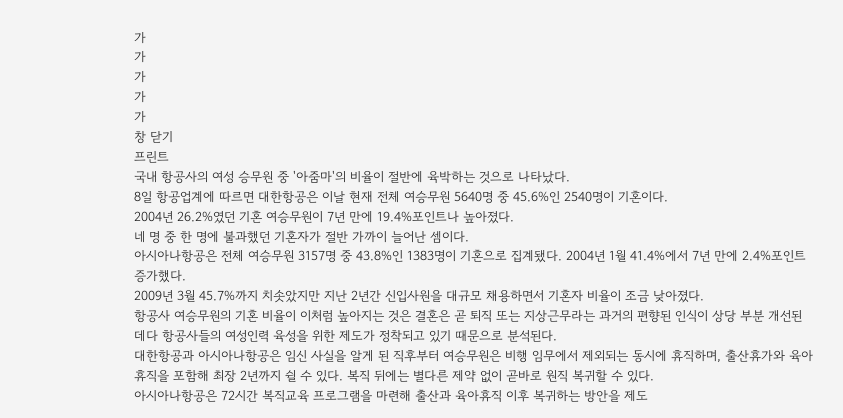가
가
가
가
가
창 닫기
프린트
국내 항공사의 여성 승무원 중 '아줌마'의 비율이 절반에 육박하는 것으로 나타났다.
8일 항공업계에 따르면 대한항공은 이날 현재 전체 여승무원 5640명 중 45.6%인 2540명이 기혼이다.
2004년 26.2%였던 기혼 여승무원이 7년 만에 19.4%포인트나 높아졌다.
네 명 중 한 명에 불과했던 기혼자가 절반 가까이 늘어난 셈이다.
아시아나항공은 전체 여승무원 3157명 중 43.8%인 1383명이 기혼으로 집계됐다. 2004년 1월 41.4%에서 7년 만에 2.4%포인트 증가했다.
2009년 3월 45.7%까지 치솟았지만 지난 2년간 신입사원을 대규모 채용하면서 기혼자 비율이 조금 낮아졌다.
항공사 여승무원의 기혼 비율이 이처럼 높아지는 것은 결혼은 곧 퇴직 또는 지상근무라는 과거의 편향된 인식이 상당 부분 개선된 데다 항공사들의 여성인력 육성을 위한 제도가 정착되고 있기 때문으로 분석된다.
대한항공과 아시아나항공은 임신 사실을 알게 된 직후부터 여승무원은 비행 임무에서 제외되는 동시에 휴직하며, 출산휴가와 육아휴직을 포함해 최장 2년까지 쉴 수 있다. 복직 뒤에는 별다른 제약 없이 곧바로 원직 복귀할 수 있다.
아시아나항공은 72시간 복직교육 프로그램을 마련해 출산과 육아휴직 이후 복귀하는 방안을 제도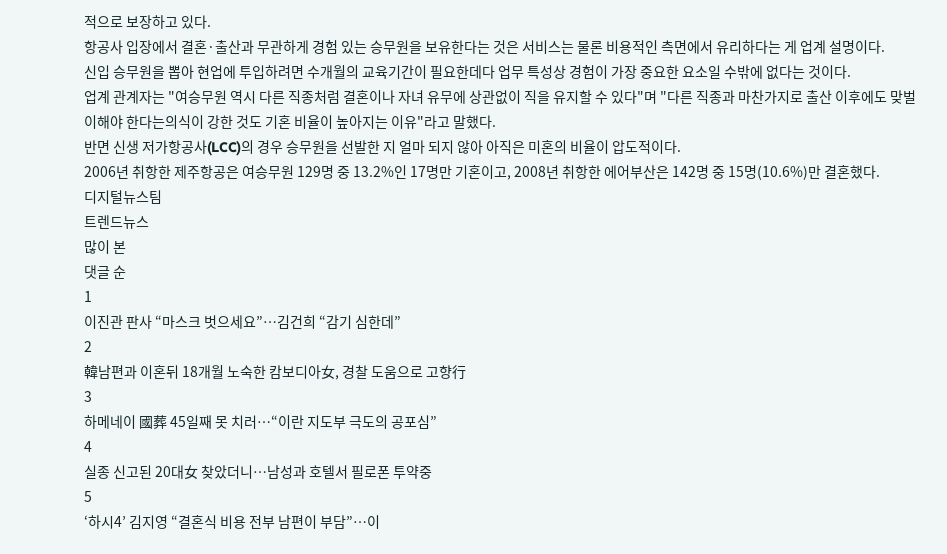적으로 보장하고 있다.
항공사 입장에서 결혼·출산과 무관하게 경험 있는 승무원을 보유한다는 것은 서비스는 물론 비용적인 측면에서 유리하다는 게 업계 설명이다.
신입 승무원을 뽑아 현업에 투입하려면 수개월의 교육기간이 필요한데다 업무 특성상 경험이 가장 중요한 요소일 수밖에 없다는 것이다.
업계 관계자는 "여승무원 역시 다른 직종처럼 결혼이나 자녀 유무에 상관없이 직을 유지할 수 있다"며 "다른 직종과 마찬가지로 출산 이후에도 맞벌이해야 한다는의식이 강한 것도 기혼 비율이 높아지는 이유"라고 말했다.
반면 신생 저가항공사(LCC)의 경우 승무원을 선발한 지 얼마 되지 않아 아직은 미혼의 비율이 압도적이다.
2006년 취항한 제주항공은 여승무원 129명 중 13.2%인 17명만 기혼이고, 2008년 취항한 에어부산은 142명 중 15명(10.6%)만 결혼했다.
디지털뉴스팀
트렌드뉴스
많이 본
댓글 순
1
이진관 판사 “마스크 벗으세요”…김건희 “감기 심한데”
2
韓남편과 이혼뒤 18개월 노숙한 캄보디아女, 경찰 도움으로 고향行
3
하메네이 國葬 45일째 못 치러…“이란 지도부 극도의 공포심”
4
실종 신고된 20대女 찾았더니…남성과 호텔서 필로폰 투약중
5
‘하시4’ 김지영 “결혼식 비용 전부 남편이 부담”…이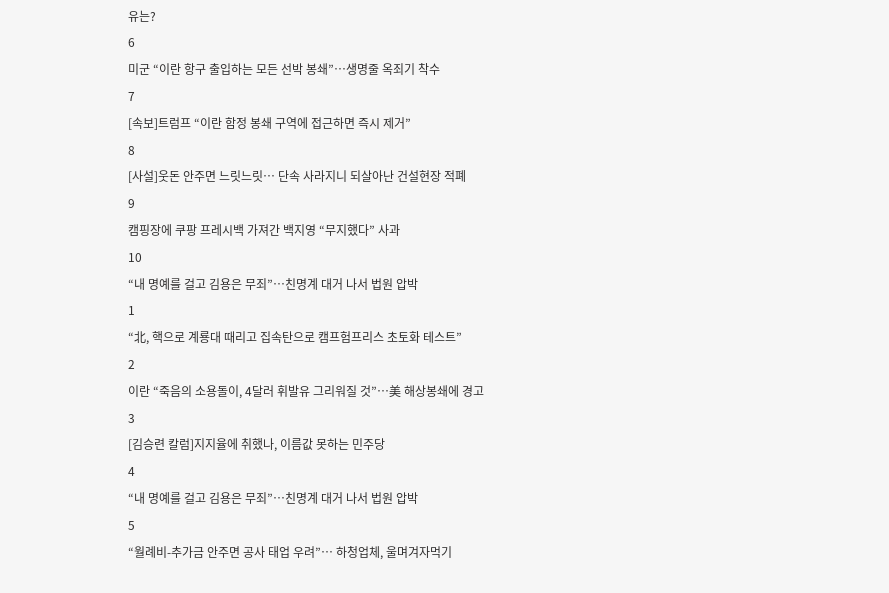유는?
6
미군 “이란 항구 출입하는 모든 선박 봉쇄”…생명줄 옥죄기 착수
7
[속보]트럼프 “이란 함정 봉쇄 구역에 접근하면 즉시 제거”
8
[사설]웃돈 안주면 느릿느릿… 단속 사라지니 되살아난 건설현장 적폐
9
캠핑장에 쿠팡 프레시백 가져간 백지영 “무지했다” 사과
10
“내 명예를 걸고 김용은 무죄”…친명계 대거 나서 법원 압박
1
“北, 핵으로 계룡대 때리고 집속탄으로 캠프험프리스 초토화 테스트”
2
이란 “죽음의 소용돌이, 4달러 휘발유 그리워질 것”…美 해상봉쇄에 경고
3
[김승련 칼럼]지지율에 취했나, 이름값 못하는 민주당
4
“내 명예를 걸고 김용은 무죄”…친명계 대거 나서 법원 압박
5
“월례비-추가금 안주면 공사 태업 우려”… 하청업체, 울며겨자먹기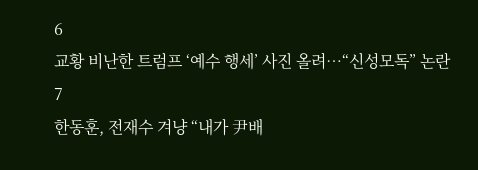6
교황 비난한 트럼프 ‘예수 행세’ 사진 올려…“신성모독” 논란
7
한동훈, 전재수 겨냥 “내가 尹배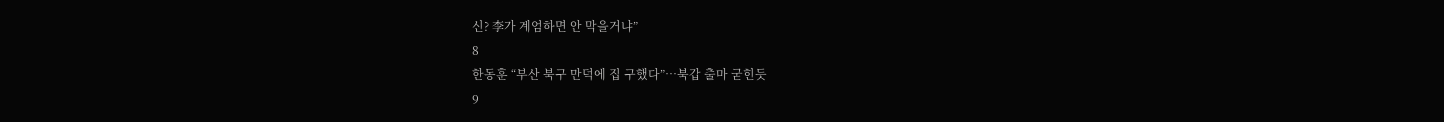신? 李가 계엄하면 안 막을거냐”
8
한동훈 “부산 북구 만덕에 집 구했다”…북갑 출마 굳힌듯
9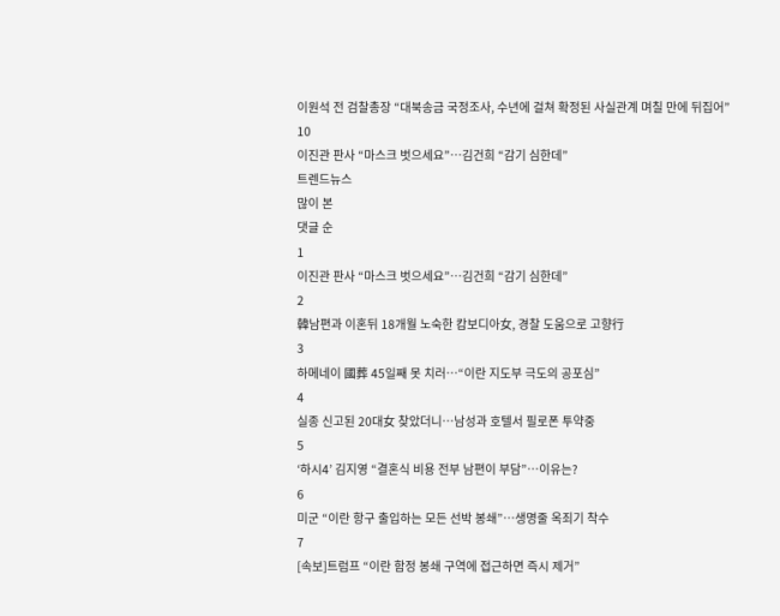이원석 전 검찰총장 “대북송금 국정조사, 수년에 걸쳐 확정된 사실관계 며칠 만에 뒤집어”
10
이진관 판사 “마스크 벗으세요”…김건희 “감기 심한데”
트렌드뉴스
많이 본
댓글 순
1
이진관 판사 “마스크 벗으세요”…김건희 “감기 심한데”
2
韓남편과 이혼뒤 18개월 노숙한 캄보디아女, 경찰 도움으로 고향行
3
하메네이 國葬 45일째 못 치러…“이란 지도부 극도의 공포심”
4
실종 신고된 20대女 찾았더니…남성과 호텔서 필로폰 투약중
5
‘하시4’ 김지영 “결혼식 비용 전부 남편이 부담”…이유는?
6
미군 “이란 항구 출입하는 모든 선박 봉쇄”…생명줄 옥죄기 착수
7
[속보]트럼프 “이란 함정 봉쇄 구역에 접근하면 즉시 제거”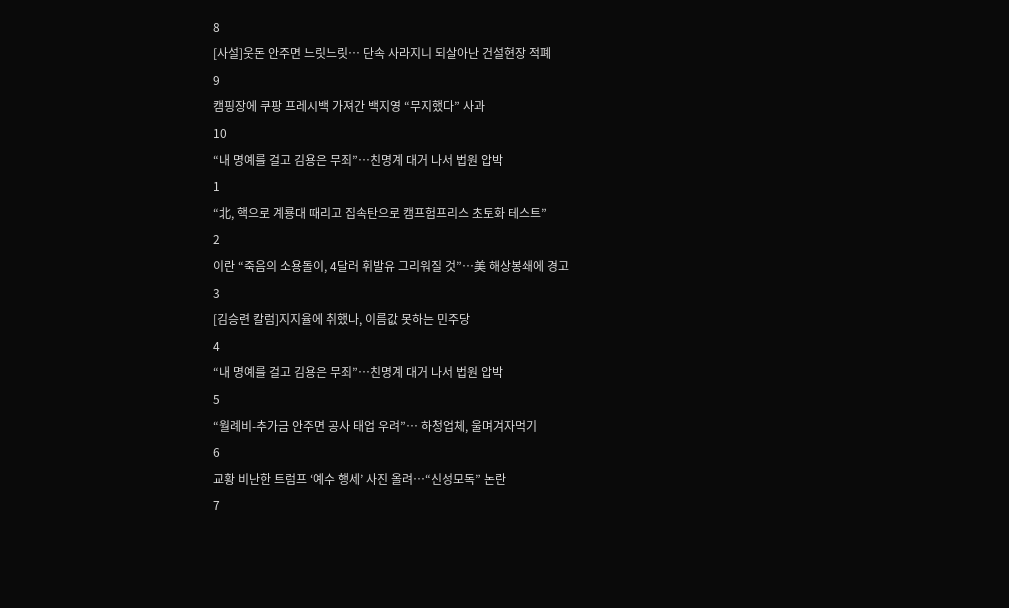8
[사설]웃돈 안주면 느릿느릿… 단속 사라지니 되살아난 건설현장 적폐
9
캠핑장에 쿠팡 프레시백 가져간 백지영 “무지했다” 사과
10
“내 명예를 걸고 김용은 무죄”…친명계 대거 나서 법원 압박
1
“北, 핵으로 계룡대 때리고 집속탄으로 캠프험프리스 초토화 테스트”
2
이란 “죽음의 소용돌이, 4달러 휘발유 그리워질 것”…美 해상봉쇄에 경고
3
[김승련 칼럼]지지율에 취했나, 이름값 못하는 민주당
4
“내 명예를 걸고 김용은 무죄”…친명계 대거 나서 법원 압박
5
“월례비-추가금 안주면 공사 태업 우려”… 하청업체, 울며겨자먹기
6
교황 비난한 트럼프 ‘예수 행세’ 사진 올려…“신성모독” 논란
7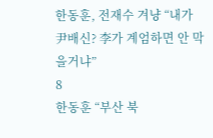한동훈, 전재수 겨냥 “내가 尹배신? 李가 계엄하면 안 막을거냐”
8
한동훈 “부산 북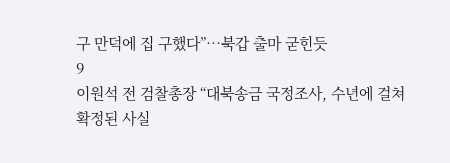구 만덕에 집 구했다”…북갑 출마 굳힌듯
9
이원석 전 검찰총장 “대북송금 국정조사, 수년에 걸쳐 확정된 사실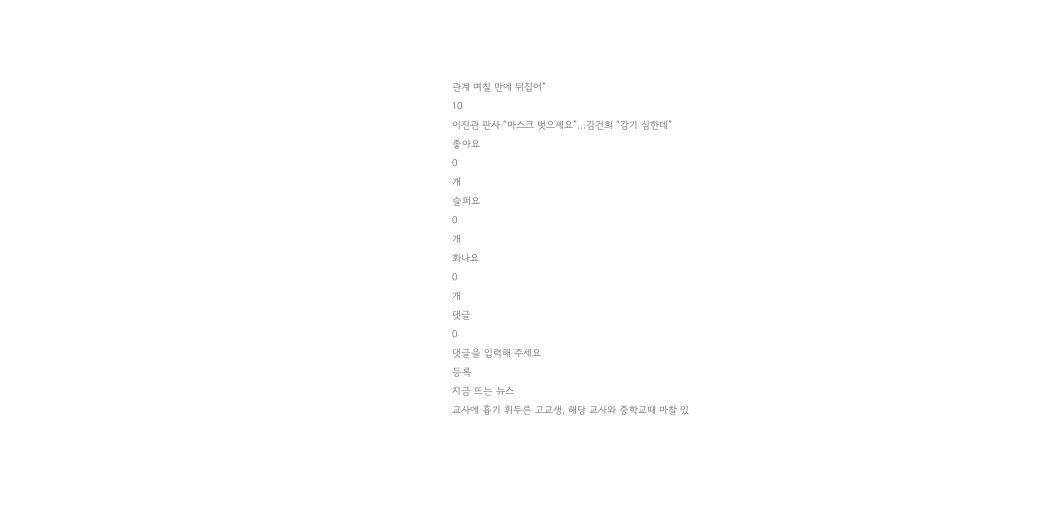관계 며칠 만에 뒤집어”
10
이진관 판사 “마스크 벗으세요”…김건희 “감기 심한데”
좋아요
0
개
슬퍼요
0
개
화나요
0
개
댓글
0
댓글을 입력해 주세요
등록
지금 뜨는 뉴스
교사에 흉기 휘두른 고교생, 해당 교사와 중학교때 마찰 있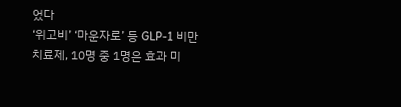었다
‘위고비’ ‘마운자로’ 등 GLP-1 비만치료제, 10명 중 1명은 효과 미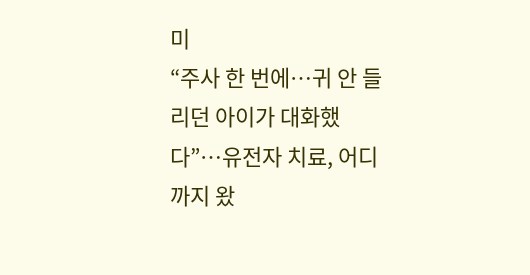미
“주사 한 번에…귀 안 들리던 아이가 대화했다”…유전자 치료, 어디까지 왔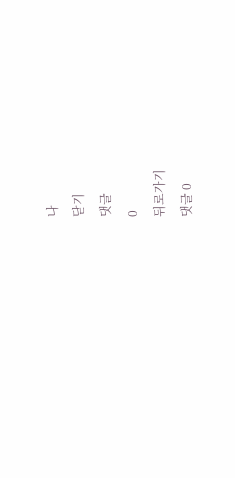나
닫기
댓글
0
뒤로가기
댓글 0